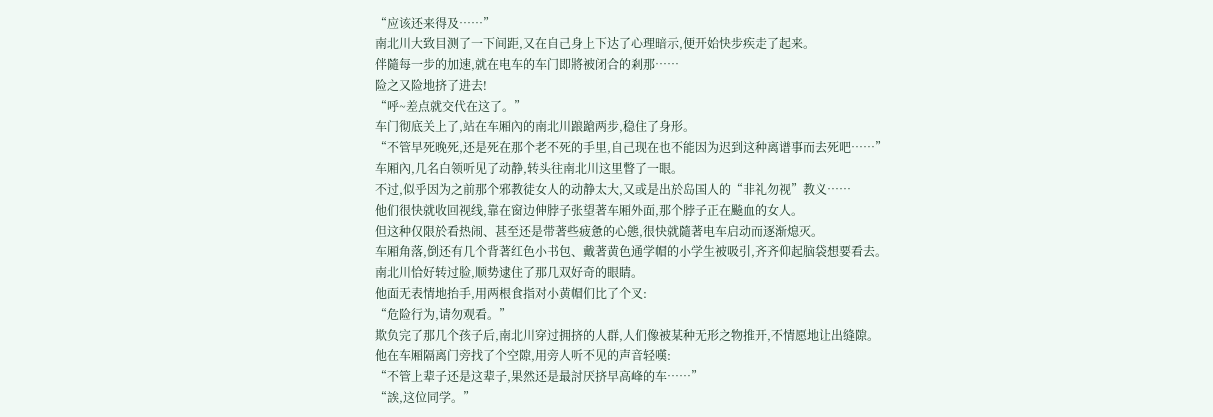“应该还来得及……”
南北川大致目测了一下间距,又在自己身上下达了心理暗示,便开始快步疾走了起来。
伴隨每一步的加速,就在电车的车门即將被闭合的剎那……
险之又险地挤了进去!
“呼~差点就交代在这了。”
车门彻底关上了,站在车厢內的南北川踉蹌两步,稳住了身形。
“不管早死晚死,还是死在那个老不死的手里,自己现在也不能因为迟到这种离谱事而去死吧……”
车厢內,几名白领听见了动静,转头往南北川这里瞥了一眼。
不过,似乎因为之前那个邪教徒女人的动静太大,又或是出於岛国人的“非礼勿视”教义……
他们很快就收回视线,靠在窗边伸脖子张望著车厢外面,那个脖子正在飈血的女人。
但这种仅限於看热闹、甚至还是带著些疲惫的心態,很快就隨著电车启动而逐渐熄灭。
车厢角落,倒还有几个背著红色小书包、戴著黄色通学帽的小学生被吸引,齐齐仰起脑袋想要看去。
南北川恰好转过脸,顺势逮住了那几双好奇的眼睛。
他面无表情地抬手,用两根食指对小黄帽们比了个叉:
“危险行为,请勿观看。”
欺负完了那几个孩子后,南北川穿过拥挤的人群,人们像被某种无形之物推开,不情愿地让出缝隙。
他在车厢隔离门旁找了个空隙,用旁人听不见的声音轻嘆:
“不管上辈子还是这辈子,果然还是最討厌挤早高峰的车……”
“誒,这位同学。”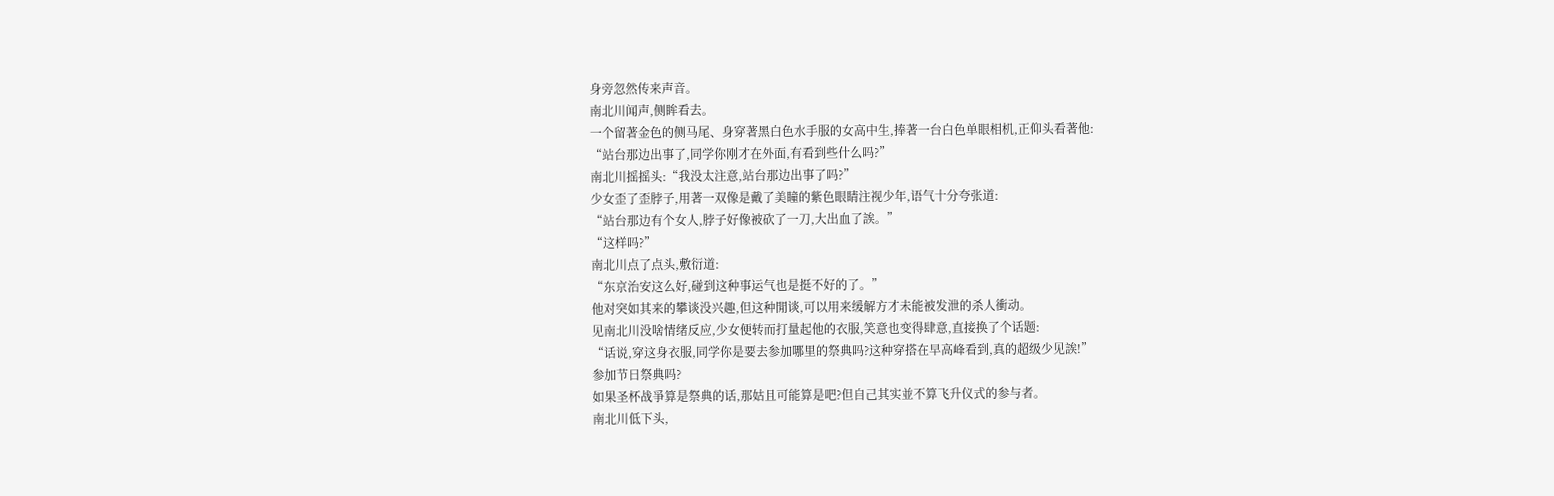身旁忽然传来声音。
南北川闻声,侧眸看去。
一个留著金色的侧马尾、身穿著黑白色水手服的女高中生,捧著一台白色单眼相机,正仰头看著他:
“站台那边出事了,同学你刚才在外面,有看到些什么吗?”
南北川摇摇头:“我没太注意,站台那边出事了吗?”
少女歪了歪脖子,用著一双像是戴了美瞳的紫色眼睛注视少年,语气十分夸张道:
“站台那边有个女人,脖子好像被砍了一刀,大出血了誒。”
“这样吗?”
南北川点了点头,敷衍道:
“东京治安这么好,碰到这种事运气也是挺不好的了。”
他对突如其来的攀谈没兴趣,但这种閒谈,可以用来缓解方才未能被发泄的杀人衝动。
见南北川没啥情绪反应,少女便转而打量起他的衣服,笑意也变得肆意,直接换了个话题:
“话说,穿这身衣服,同学你是要去参加哪里的祭典吗?这种穿搭在早高峰看到,真的超级少见誒!”
参加节日祭典吗?
如果圣杯战爭算是祭典的话,那姑且可能算是吧?但自己其实並不算飞升仪式的参与者。
南北川低下头,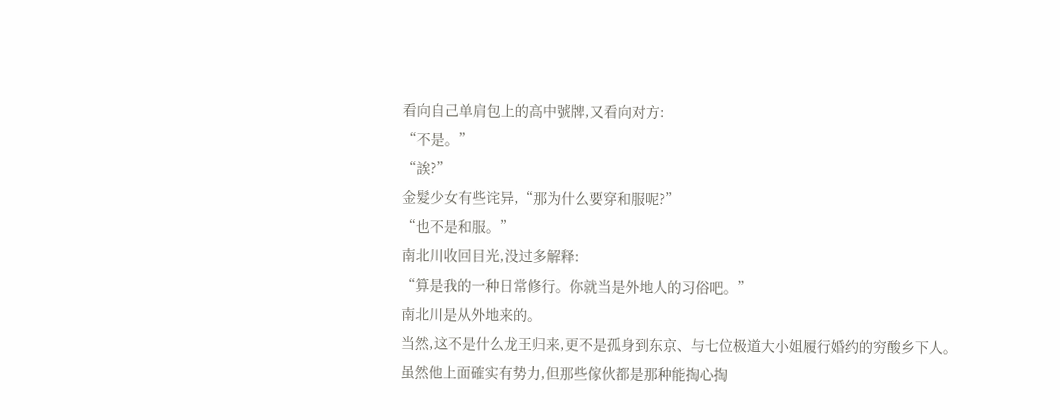看向自己单肩包上的高中號牌,又看向对方:
“不是。”
“誒?”
金髮少女有些诧异,“那为什么要穿和服呢?”
“也不是和服。”
南北川收回目光,没过多解释:
“算是我的一种日常修行。你就当是外地人的习俗吧。”
南北川是从外地来的。
当然,这不是什么龙王归来,更不是孤身到东京、与七位极道大小姐履行婚约的穷酸乡下人。
虽然他上面確实有势力,但那些傢伙都是那种能掏心掏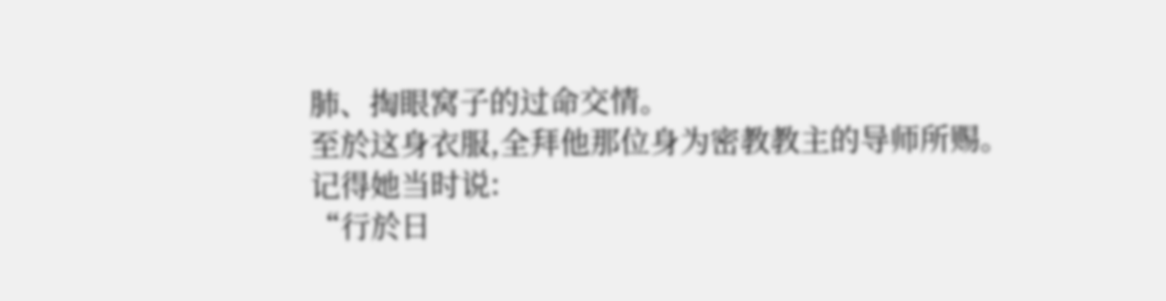肺、掏眼窝子的过命交情。
至於这身衣服,全拜他那位身为密教教主的导师所赐。
记得她当时说:
“行於日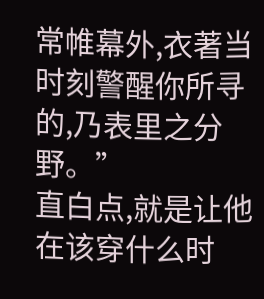常帷幕外,衣著当时刻警醒你所寻的,乃表里之分野。”
直白点,就是让他在该穿什么时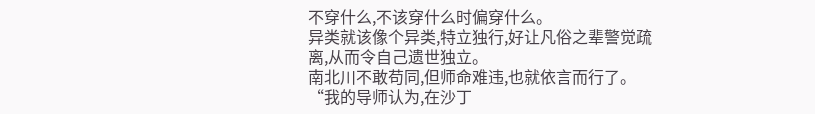不穿什么,不该穿什么时偏穿什么。
异类就该像个异类,特立独行,好让凡俗之辈警觉疏离,从而令自己遗世独立。
南北川不敢苟同,但师命难违,也就依言而行了。
“我的导师认为,在沙丁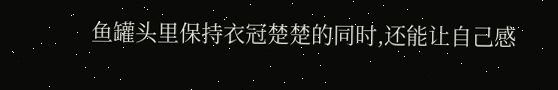鱼罐头里保持衣冠楚楚的同时,还能让自己感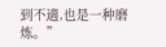到不適,也是一种磨炼。”